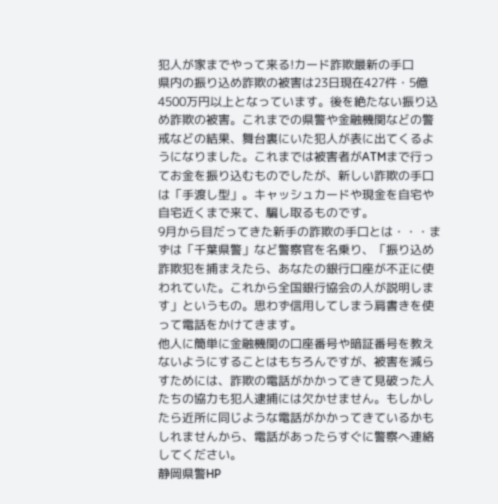犯人が家までやって来る!カード詐欺最新の手口
県内の振り込め詐欺の被害は23日現在427件・5億4500万円以上となっています。後を絶たない振り込め詐欺の被害。これまでの県警や金融機関などの警戒などの結果、舞台裏にいた犯人が表に出てくるようになりました。これまでは被害者がATMまで行ってお金を振り込むものでしたが、新しい詐欺の手口は「手渡し型」。キャッシュカードや現金を自宅や自宅近くまで来て、騙し取るものです。
9月から目だってきた新手の詐欺の手口とは・・・まずは「千葉県警」など警察官を名乗り、「振り込め詐欺犯を捕まえたら、あなたの銀行口座が不正に使われていた。これから全国銀行協会の人が説明します」というもの。思わず信用してしまう肩書きを使って電話をかけてきます。
他人に簡単に金融機関の口座番号や暗証番号を教えないようにすることはもちろんですが、被害を減らすためには、詐欺の電話がかかってきて見破った人たちの協力も犯人逮捕には欠かせません。もしかしたら近所に同じような電話がかかってきているかもしれませんから、電話があったらすぐに警察へ連絡してください。
静岡県警HP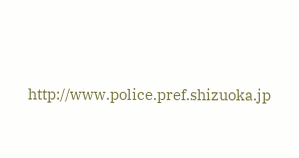http://www.police.pref.shizuoka.jp